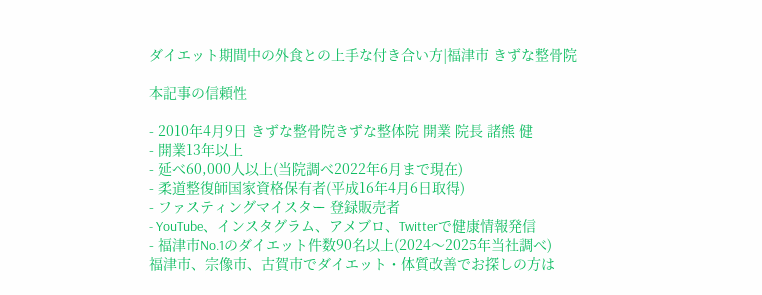ダイエット期間中の外食との上手な付き合い方|福津市 きずな整骨院

本記事の信頼性

- 2010年4月9日 きずな整骨院きずな整体院 開業 院長 諸熊 健
- 開業13年以上
- 延べ60,000人以上(当院調べ2022年6月まで現在)
- 柔道整復師国家資格保有者(平成16年4月6日取得)
- ファスティングマイスター 登録販売者
- YouTube、インスタグラム、アメブロ、Twitterで健康情報発信
- 福津市No.1のダイエット件数90名以上(2024〜2025年当社調べ)
福津市、宗像市、古賀市でダイエット・体質改善でお探しの方は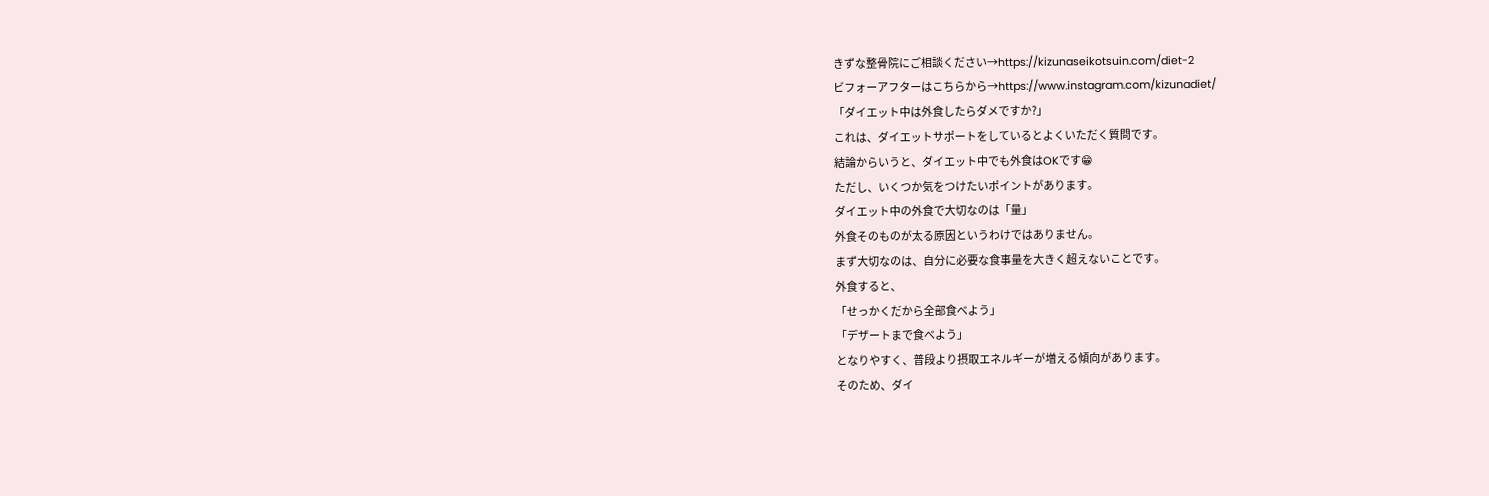きずな整骨院にご相談ください→https://kizunaseikotsuin.com/diet-2
ビフォーアフターはこちらから→https://www.instagram.com/kizunadiet/
「ダイエット中は外食したらダメですか?」
これは、ダイエットサポートをしているとよくいただく質問です。
結論からいうと、ダイエット中でも外食はOKです😁
ただし、いくつか気をつけたいポイントがあります。
ダイエット中の外食で大切なのは「量」
外食そのものが太る原因というわけではありません。
まず大切なのは、自分に必要な食事量を大きく超えないことです。
外食すると、
「せっかくだから全部食べよう」
「デザートまで食べよう」
となりやすく、普段より摂取エネルギーが増える傾向があります。
そのため、ダイ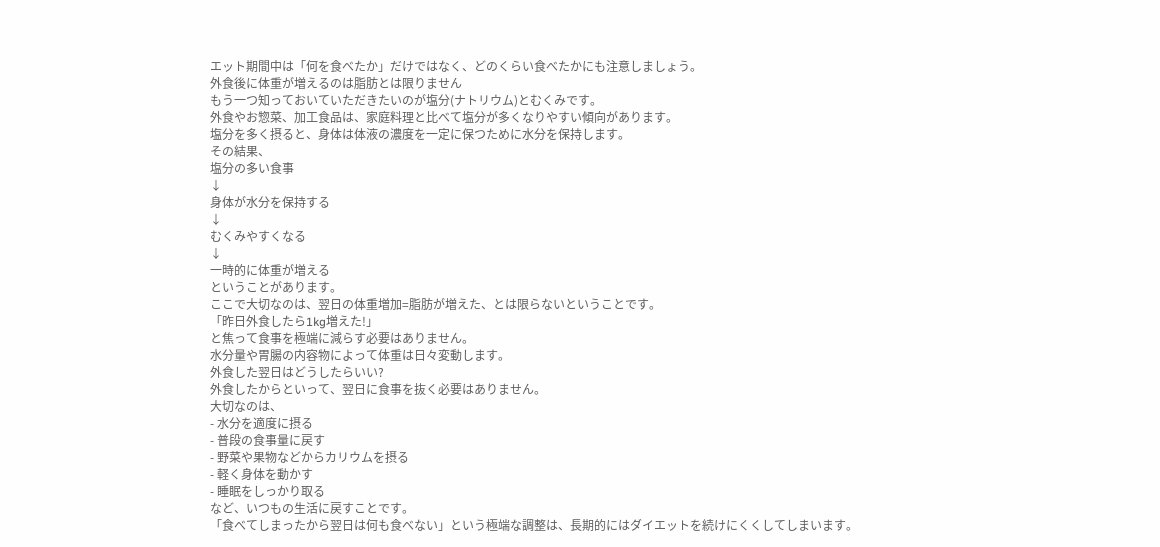エット期間中は「何を食べたか」だけではなく、どのくらい食べたかにも注意しましょう。
外食後に体重が増えるのは脂肪とは限りません
もう一つ知っておいていただきたいのが塩分(ナトリウム)とむくみです。
外食やお惣菜、加工食品は、家庭料理と比べて塩分が多くなりやすい傾向があります。
塩分を多く摂ると、身体は体液の濃度を一定に保つために水分を保持します。
その結果、
塩分の多い食事
↓
身体が水分を保持する
↓
むくみやすくなる
↓
一時的に体重が増える
ということがあります。
ここで大切なのは、翌日の体重増加=脂肪が増えた、とは限らないということです。
「昨日外食したら1kg増えた!」
と焦って食事を極端に減らす必要はありません。
水分量や胃腸の内容物によって体重は日々変動します。
外食した翌日はどうしたらいい?
外食したからといって、翌日に食事を抜く必要はありません。
大切なのは、
- 水分を適度に摂る
- 普段の食事量に戻す
- 野菜や果物などからカリウムを摂る
- 軽く身体を動かす
- 睡眠をしっかり取る
など、いつもの生活に戻すことです。
「食べてしまったから翌日は何も食べない」という極端な調整は、長期的にはダイエットを続けにくくしてしまいます。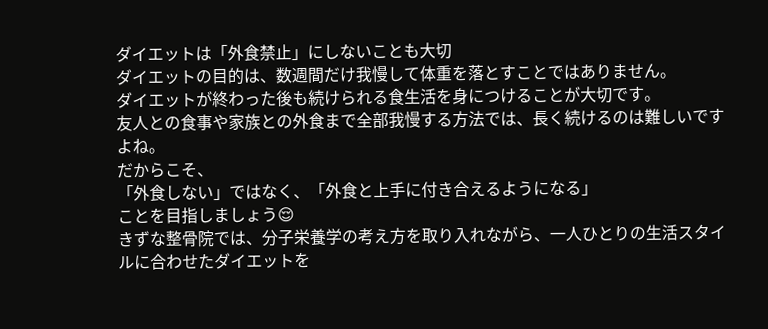ダイエットは「外食禁止」にしないことも大切
ダイエットの目的は、数週間だけ我慢して体重を落とすことではありません。
ダイエットが終わった後も続けられる食生活を身につけることが大切です。
友人との食事や家族との外食まで全部我慢する方法では、長く続けるのは難しいですよね。
だからこそ、
「外食しない」ではなく、「外食と上手に付き合えるようになる」
ことを目指しましょう😌
きずな整骨院では、分子栄養学の考え方を取り入れながら、一人ひとりの生活スタイルに合わせたダイエットを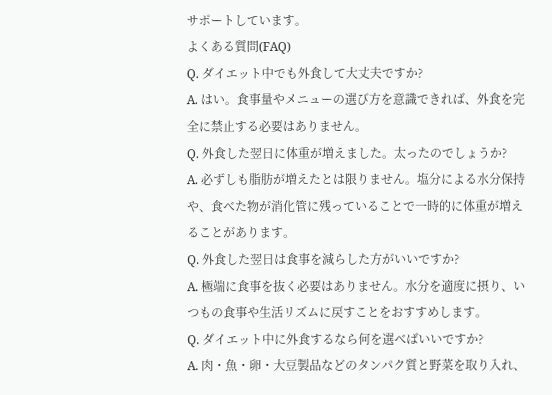サポートしています。
よくある質問(FAQ)
Q. ダイエット中でも外食して大丈夫ですか?
A. はい。食事量やメニューの選び方を意識できれば、外食を完全に禁止する必要はありません。
Q. 外食した翌日に体重が増えました。太ったのでしょうか?
A. 必ずしも脂肪が増えたとは限りません。塩分による水分保持や、食べた物が消化管に残っていることで一時的に体重が増えることがあります。
Q. 外食した翌日は食事を減らした方がいいですか?
A. 極端に食事を抜く必要はありません。水分を適度に摂り、いつもの食事や生活リズムに戻すことをおすすめします。
Q. ダイエット中に外食するなら何を選べばいいですか?
A. 肉・魚・卵・大豆製品などのタンパク質と野菜を取り入れ、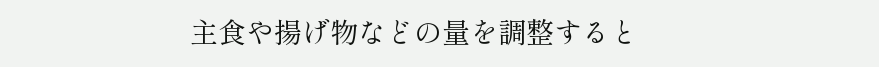主食や揚げ物などの量を調整すると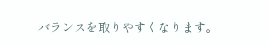バランスを取りやすくなります。